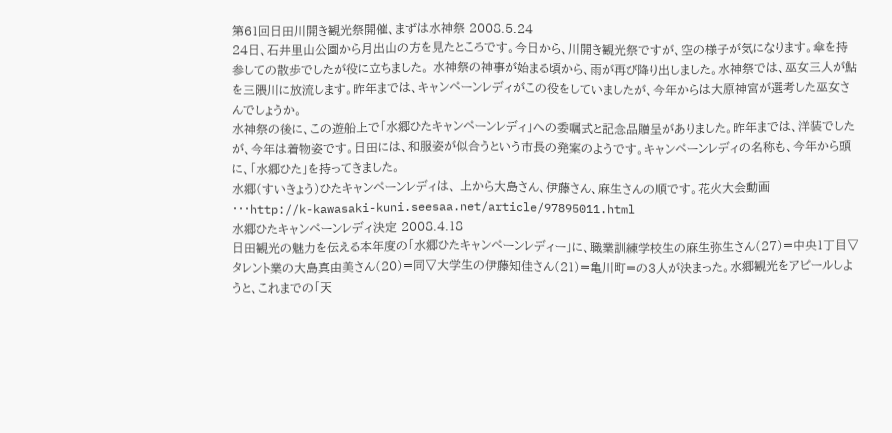第61回日田川開き観光祭開催、まずは水神祭 2008.5.24
24日、石井里山公園から月出山の方を見たところです。今日から、川開き観光祭ですが、空の様子が気になります。傘を持参しての散歩でしたが役に立ちました。 水神祭の神事が始まる頃から、雨が再び降り出しました。水神祭では、巫女三人が鮎を三隈川に放流します。昨年までは、キャンペーンレディがこの役をしていましたが、今年からは大原神宮が選考した巫女さんでしょうか。
水神祭の後に、この遊船上で「水郷ひたキャンペーンレディ」への委嘱式と記念品贈呈がありました。昨年までは、洋装でしたが、今年は着物姿です。日田には、和服姿が似合うという市長の発案のようです。キャンペーンレディの名称も、今年から頭に、「水郷ひた」を持ってきました。
水郷(すいきょう)ひたキャンペーンレディは、 上から大島さん、伊藤さん、麻生さんの順です。花火大会動画
・・・http://k-kawasaki-kuni.seesaa.net/article/97895011.html
水郷ひたキャンペーンレディ決定 2008.4.18
日田観光の魅力を伝える本年度の「水郷ひたキャンペーンレディー」に、職業訓練学校生の麻生弥生さん(27)=中央1丁目▽タレント業の大島真由美さん(20)=同▽大学生の伊藤知佳さん(21)=亀川町=の3人が決まった。水郷観光をアピールしようと、これまでの「天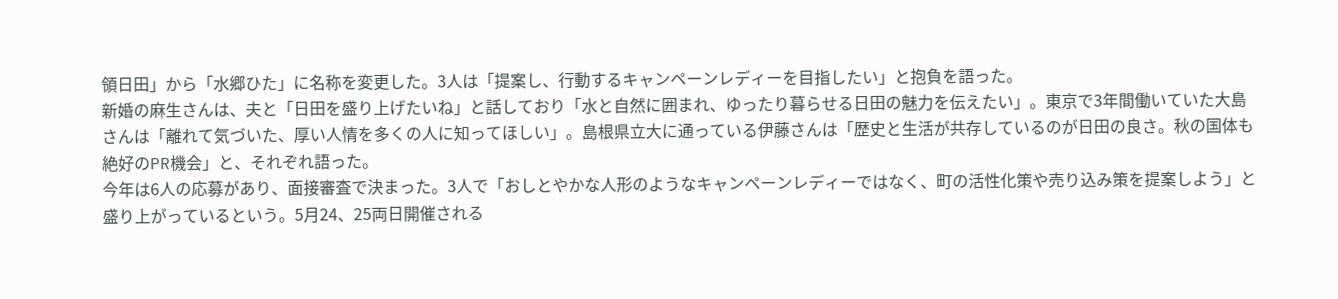領日田」から「水郷ひた」に名称を変更した。3人は「提案し、行動するキャンペーンレディーを目指したい」と抱負を語った。
新婚の麻生さんは、夫と「日田を盛り上げたいね」と話しており「水と自然に囲まれ、ゆったり暮らせる日田の魅力を伝えたい」。東京で3年間働いていた大島さんは「離れて気づいた、厚い人情を多くの人に知ってほしい」。島根県立大に通っている伊藤さんは「歴史と生活が共存しているのが日田の良さ。秋の国体も絶好のPR機会」と、それぞれ語った。
今年は6人の応募があり、面接審査で決まった。3人で「おしとやかな人形のようなキャンペーンレディーではなく、町の活性化策や売り込み策を提案しよう」と盛り上がっているという。5月24、25両日開催される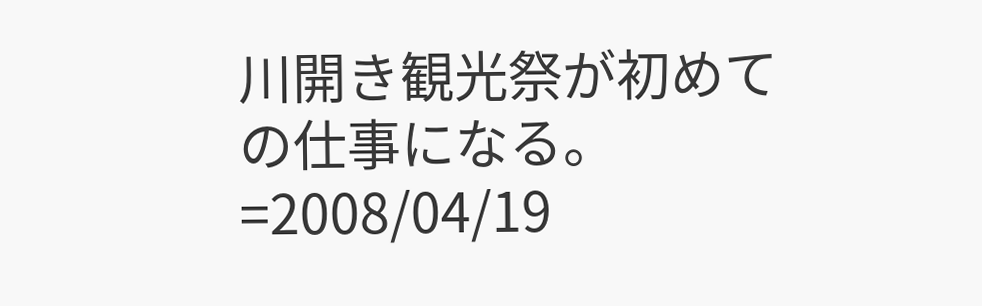川開き観光祭が初めての仕事になる。
=2008/04/19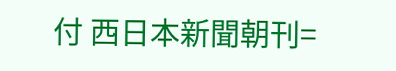付 西日本新聞朝刊=